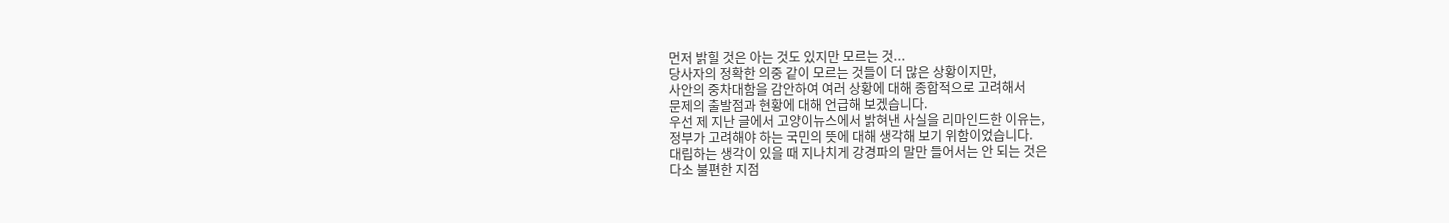먼저 밝힐 것은 아는 것도 있지만 모르는 것...
당사자의 정확한 의중 같이 모르는 것들이 더 많은 상황이지만,
사안의 중차대함을 감안하여 여러 상황에 대해 종합적으로 고려해서
문제의 출발점과 현황에 대해 언급해 보겠습니다.
우선 제 지난 글에서 고양이뉴스에서 밝혀낸 사실을 리마인드한 이유는,
정부가 고려해야 하는 국민의 뜻에 대해 생각해 보기 위함이었습니다.
대립하는 생각이 있을 때 지나치게 강경파의 말만 들어서는 안 되는 것은
다소 불편한 지점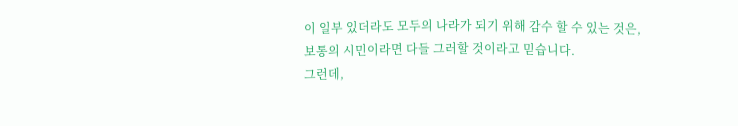이 일부 있더라도 모두의 나라가 되기 위해 감수 할 수 있는 것은,
보통의 시민이라면 다들 그러할 것이라고 믿습니다.
그런데,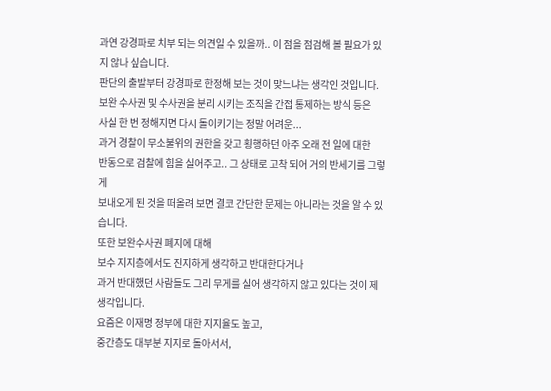과연 강경파로 치부 되는 의견일 수 있을까.. 이 점을 점검해 볼 필요가 있지 않나 싶습니다.
판단의 출발부터 강경파로 한정해 보는 것이 맞느냐는 생각인 것입니다.
보완 수사권 및 수사권을 분리 시키는 조직을 간접 통제하는 방식 등은
사실 한 번 정해지면 다시 돌이키기는 정말 어려운...
과거 경찰이 무소불위의 권한을 갖고 횡행하던 아주 오래 전 일에 대한
반동으로 검찰에 힘을 실어주고.. 그 상태로 고착 되어 거의 반세기를 그렇게
보내오게 된 것을 떠올려 보면 결코 간단한 문제는 아니라는 것을 알 수 있습니다.
또한 보완수사권 폐지에 대해
보수 지지층에서도 진지하게 생각하고 반대한다거나
과거 반대했던 사람들도 그리 무게를 실어 생각하지 않고 있다는 것이 제 생각입니다.
요즘은 이재명 정부에 대한 지지율도 높고,
중간층도 대부분 지지로 돌아서서,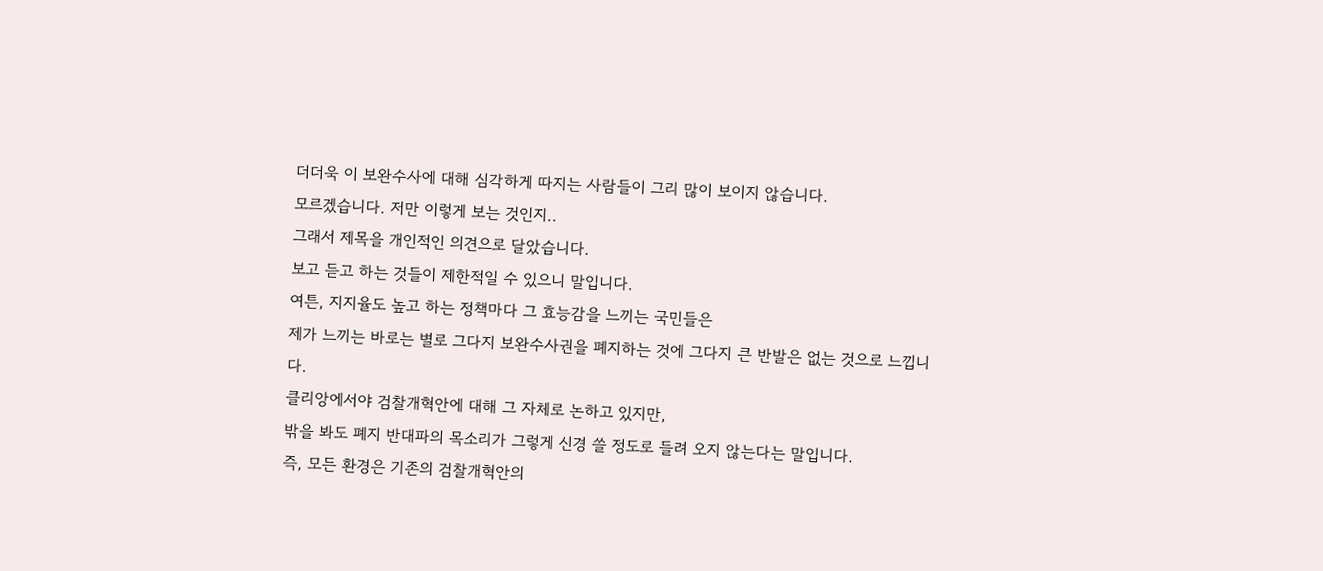더더욱 이 보완수사에 대해 심각하게 따지는 사람들이 그리 많이 보이지 않습니다.
모르겠습니다. 저만 이렇게 보는 것인지..
그래서 제목을 개인적인 의견으로 달았습니다.
보고 듣고 하는 것들이 제한적일 수 있으니 말입니다.
여튼, 지지율도 높고 하는 정책마다 그 효능감을 느끼는 국민들은
제가 느끼는 바로는 별로 그다지 보완수사권을 폐지하는 것에 그다지 큰 반발은 없는 것으로 느낍니다.
클리앙에서야 검찰개혁안에 대해 그 자체로 논하고 있지만,
밖을 봐도 폐지 반대파의 목소리가 그렇게 신경 쓸 정도로 들려 오지 않는다는 말입니다.
즉, 모든 환경은 기존의 검찰개혁안의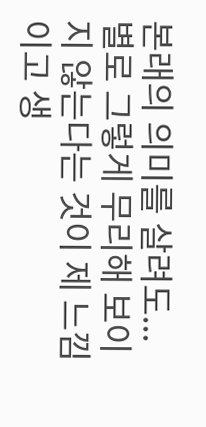본래의 의미를 살려도...
별로 그렇게 무리해 보이지 않는다는 것이 제 느낌이고 생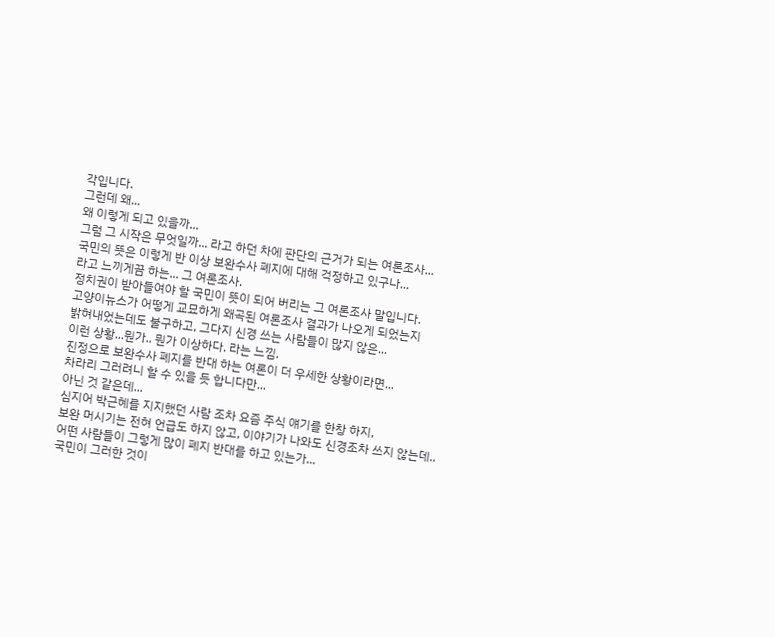각입니다.
그런데 왜...
왜 이렇게 되고 있을까...
그럼 그 시작은 무엇일까... 라고 하던 차에 판단의 근거가 되는 여론조사...
국민의 뜻은 이렇게 반 이상 보완수사 폐지에 대해 걱정하고 있구나...
라고 느끼게끔 하는... 그 여론조사.
정치권이 받아들여야 할 국민이 뜻이 되어 버리는 그 여론조사 말입니다.
고양이뉴스가 어떻게 교묘하게 왜곡된 여론조사 결과가 나오게 되었는지
밝혀내었는데도 불구하고, 그다지 신경 쓰는 사람들이 많지 않은...
이런 상황...뭔가.. 뭔가 이상하다. 라는 느낌.
진정으로 보완수사 폐지를 반대 하는 여론이 더 우세한 상황이라면...
차라리 그러려니 할 수 있을 듯 합니다만...
아닌 것 같은데...
심지어 박근혜를 지지했던 사람 조차 요즘 주식 얘기를 한창 하지,
보완 머시기는 전혀 언급도 하지 않고, 이야기가 나와도 신경조차 쓰지 않는데..
어떤 사람들이 그렇게 많이 폐지 반대를 하고 있는가...
국민이 그러한 것이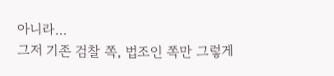아니라...
그저 기존 검찰 쪽, 법조인 쪽만 그렇게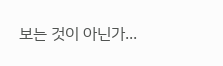보는 것이 아닌가...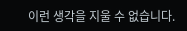이런 생각을 지울 수 없습니다.